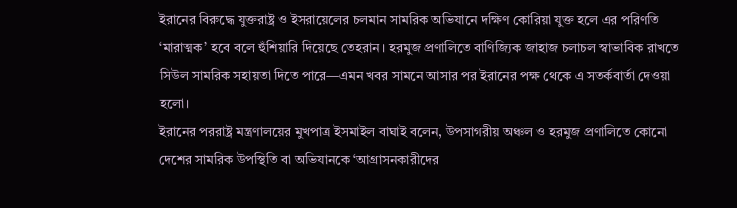ইরানের বিরুদ্ধে যুক্তরাষ্ট্র ও ইসরায়েলের চলমান সামরিক অভিযানে দক্ষিণ কোরিয়া যুক্ত হলে এর পরিণতি ‘মারাত্মক’ হবে বলে হুঁশিয়ারি দিয়েছে তেহরান। হরমুজ প্রণালিতে বাণিজ্যিক জাহাজ চলাচল স্বাভাবিক রাখতে সিউল সামরিক সহায়তা দিতে পারে—এমন খবর সামনে আসার পর ইরানের পক্ষ থেকে এ সতর্কবার্তা দেওয়া হলো।
ইরানের পররাষ্ট্র মন্ত্রণালয়ের মুখপাত্র ইসমাইল বাঘাই বলেন, উপসাগরীয় অঞ্চল ও হরমুজ প্রণালিতে কোনো দেশের সামরিক উপস্থিতি বা অভিযানকে ‘আগ্রাসনকারীদের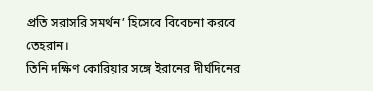প্রতি সরাসরি সমর্থন’ হিসেবে বিবেচনা করবে তেহরান।
তিনি দক্ষিণ কোরিয়ার সঙ্গে ইরানের দীর্ঘদিনের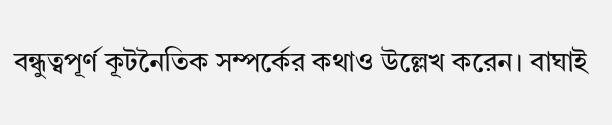বন্ধুত্বপূর্ণ কূটনৈতিক সম্পর্কের কথাও উল্লেখ করেন। বাঘাই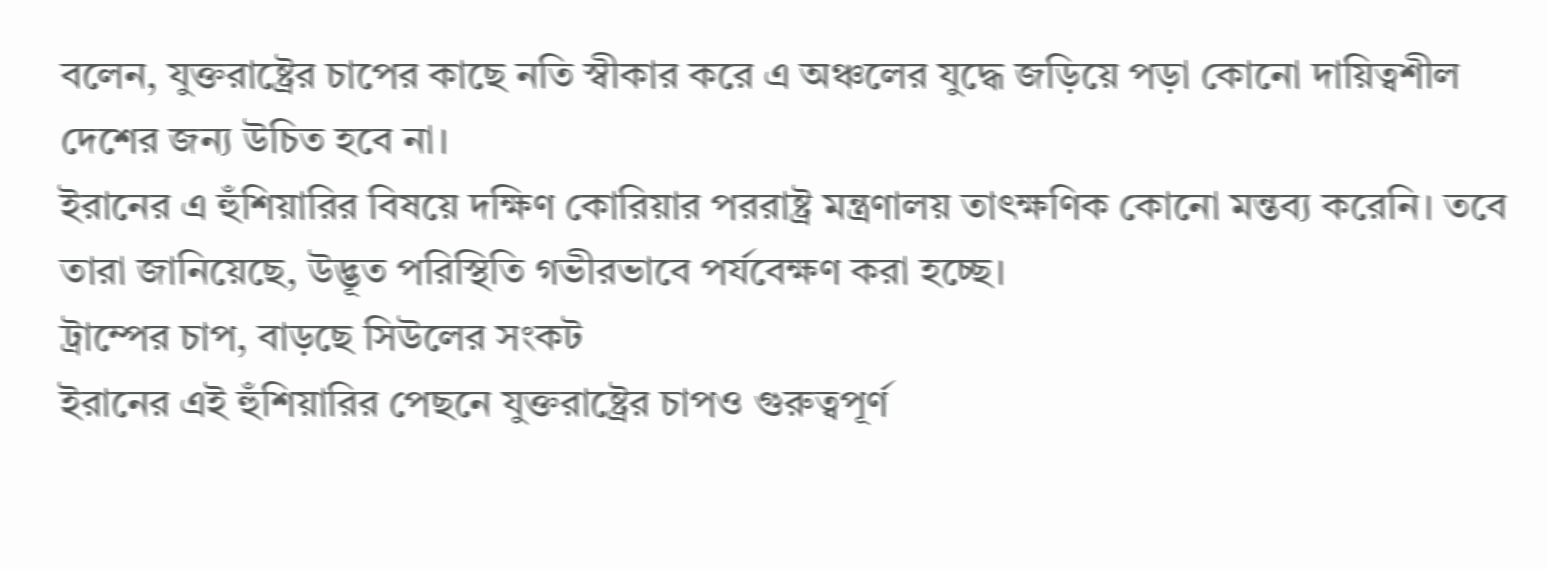বলেন, যুক্তরাষ্ট্রের চাপের কাছে নতি স্বীকার করে এ অঞ্চলের যুদ্ধে জড়িয়ে পড়া কোনো দায়িত্বশীল দেশের জন্য উচিত হবে না।
ইরানের এ হুঁশিয়ারির বিষয়ে দক্ষিণ কোরিয়ার পররাষ্ট্র মন্ত্রণালয় তাৎক্ষণিক কোনো মন্তব্য করেনি। তবে তারা জানিয়েছে, উদ্ভূত পরিস্থিতি গভীরভাবে পর্যবেক্ষণ করা হচ্ছে।
ট্রাম্পের চাপ, বাড়ছে সিউলের সংকট
ইরানের এই হুঁশিয়ারির পেছনে যুক্তরাষ্ট্রের চাপও গুরুত্বপূর্ণ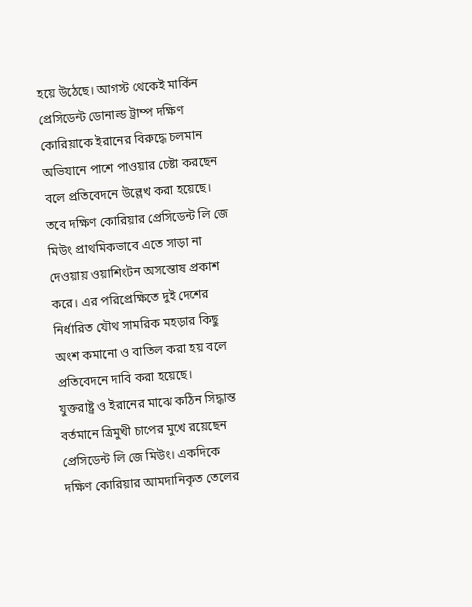হয়ে উঠেছে। আগস্ট থেকেই মার্কিন প্রেসিডেন্ট ডোনাল্ড ট্রাম্প দক্ষিণ কোরিয়াকে ইরানের বিরুদ্ধে চলমান অভিযানে পাশে পাওয়ার চেষ্টা করছেন বলে প্রতিবেদনে উল্লেখ করা হয়েছে।
তবে দক্ষিণ কোরিয়ার প্রেসিডেন্ট লি জে মিউং প্রাথমিকভাবে এতে সাড়া না দেওয়ায় ওয়াশিংটন অসন্তোষ প্রকাশ করে। এর পরিপ্রেক্ষিতে দুই দেশের নির্ধারিত যৌথ সামরিক মহড়ার কিছু অংশ কমানো ও বাতিল করা হয় বলে প্রতিবেদনে দাবি করা হয়েছে।
যুক্তরাষ্ট্র ও ইরানের মাঝে কঠিন সিদ্ধান্ত
বর্তমানে ত্রিমুখী চাপের মুখে রয়েছেন প্রেসিডেন্ট লি জে মিউং। একদিকে দক্ষিণ কোরিয়ার আমদানিকৃত তেলের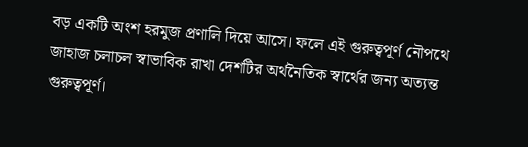বড় একটি অংশ হরমুজ প্রণালি দিয়ে আসে। ফলে এই গুরুত্বপূর্ণ নৌপথে জাহাজ চলাচল স্বাভাবিক রাখা দেশটির অর্থনৈতিক স্বার্থের জন্য অত্যন্ত গুরুত্বপূর্ণ।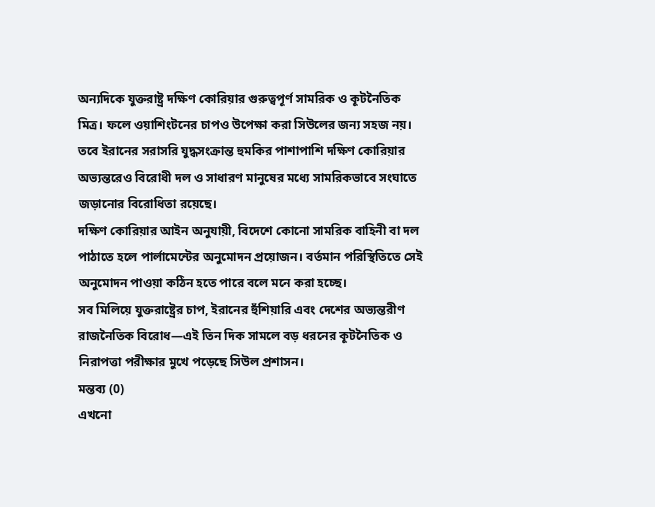অন্যদিকে যুক্তরাষ্ট্র দক্ষিণ কোরিয়ার গুরুত্বপূর্ণ সামরিক ও কূটনৈতিক মিত্র। ফলে ওয়াশিংটনের চাপও উপেক্ষা করা সিউলের জন্য সহজ নয়।
তবে ইরানের সরাসরি যুদ্ধসংক্রান্ত হুমকির পাশাপাশি দক্ষিণ কোরিয়ার অভ্যন্তরেও বিরোধী দল ও সাধারণ মানুষের মধ্যে সামরিকভাবে সংঘাতে জড়ানোর বিরোধিতা রয়েছে।
দক্ষিণ কোরিয়ার আইন অনুযায়ী, বিদেশে কোনো সামরিক বাহিনী বা দল পাঠাতে হলে পার্লামেন্টের অনুমোদন প্রয়োজন। বর্তমান পরিস্থিতিতে সেই অনুমোদন পাওয়া কঠিন হতে পারে বলে মনে করা হচ্ছে।
সব মিলিয়ে যুক্তরাষ্ট্রের চাপ, ইরানের হুঁশিয়ারি এবং দেশের অভ্যন্তরীণ রাজনৈতিক বিরোধ—এই তিন দিক সামলে বড় ধরনের কূটনৈতিক ও নিরাপত্তা পরীক্ষার মুখে পড়েছে সিউল প্রশাসন।
মন্তব্য (0)
এখনো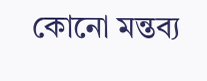কোনো মন্তব্য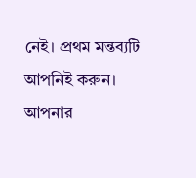নেই। প্রথম মন্তব্যটি আপনিই করুন।
আপনার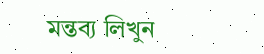মন্তব্য লিখুন